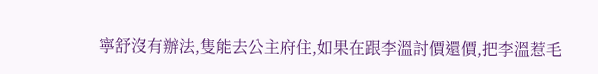寧舒沒有辦法,隻能去公主府住,如果在跟李溫討價還價,把李溫惹毛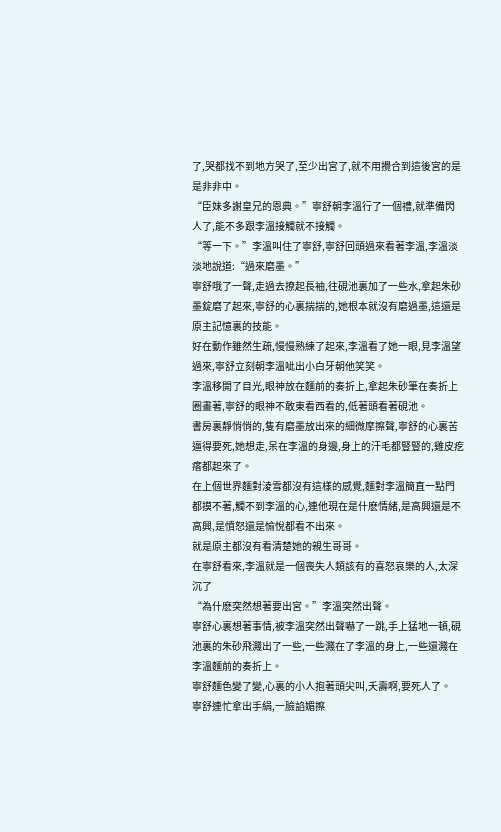了,哭都找不到地方哭了,至少出宮了,就不用攪合到這後宮的是是非非中。
“臣妹多謝皇兄的恩典。”寧舒朝李溫行了一個禮,就準備閃人了,能不多跟李溫接觸就不接觸。
“等一下。”李溫叫住了寧舒,寧舒回頭過來看著李溫,李溫淡淡地說道:“過來磨墨。”
寧舒哦了一聲,走過去撩起長袖,往硯池裏加了一些水,拿起朱砂墨錠磨了起來,寧舒的心裏揣揣的,她根本就沒有磨過墨,這還是原主記憶裏的技能。
好在動作雖然生疏,慢慢熟練了起來,李溫看了她一眼,見李溫望過來,寧舒立刻朝李溫呲出小白牙朝他笑笑。
李溫移開了目光,眼神放在麵前的奏折上,拿起朱砂筆在奏折上圈畫著,寧舒的眼神不敢東看西看的,低著頭看著硯池。
書房裏靜悄悄的,隻有磨墨放出來的細微摩擦聲,寧舒的心裏苦逼得要死,她想走,呆在李溫的身邊,身上的汗毛都豎豎的,雞皮疙瘩都起來了。
在上個世界麵對淩雪都沒有這樣的感覺,麵對李溫簡直一點門都摸不著,觸不到李溫的心,連他現在是什麽情緒,是高興還是不高興,是憤怒還是愉悅都看不出來。
就是原主都沒有看清楚她的親生哥哥。
在寧舒看來,李溫就是一個喪失人類該有的喜怒哀樂的人,太深沉了
“為什麽突然想著要出宮。”李溫突然出聲。
寧舒心裏想著事情,被李溫突然出聲嚇了一跳,手上猛地一頓,硯池裏的朱砂飛濺出了一些,一些濺在了李溫的身上,一些還濺在李溫麵前的奏折上。
寧舒麵色變了變,心裏的小人抱著頭尖叫,夭壽啊,要死人了。
寧舒連忙拿出手絹,一臉諂媚擦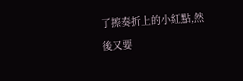了擦奏折上的小紅點,然後又要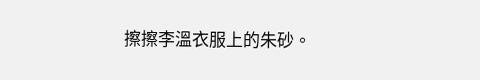擦擦李溫衣服上的朱砂。